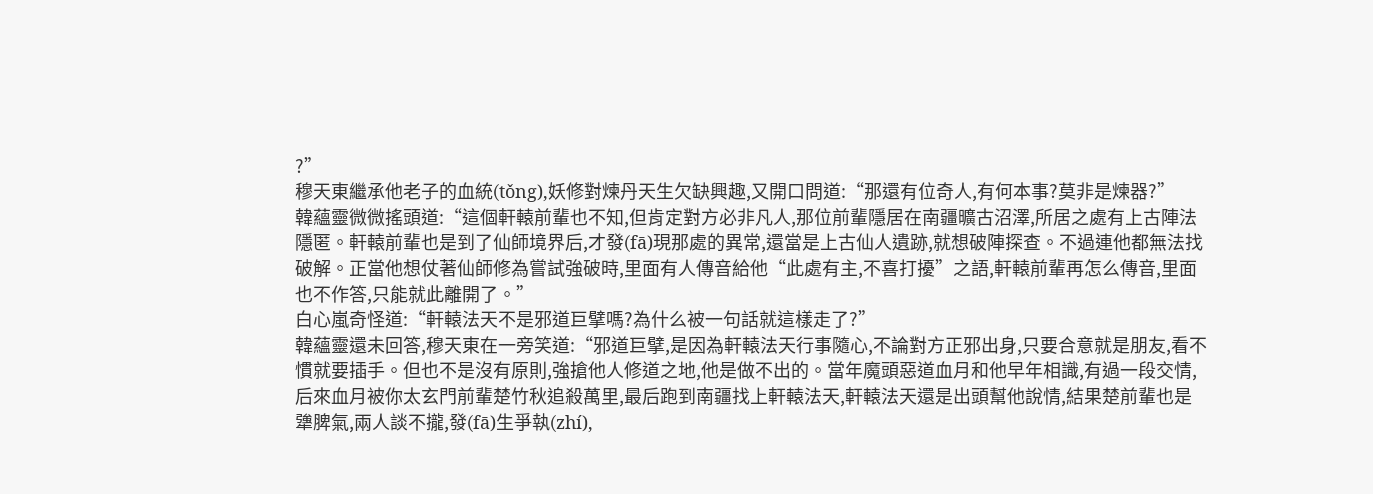?”
穆天東繼承他老子的血統(tǒng),妖修對煉丹天生欠缺興趣,又開口問道:“那還有位奇人,有何本事?莫非是煉器?”
韓蘊靈微微搖頭道:“這個軒轅前輩也不知,但肯定對方必非凡人,那位前輩隱居在南疆曠古沼澤,所居之處有上古陣法隱匿。軒轅前輩也是到了仙師境界后,才發(fā)現那處的異常,還當是上古仙人遺跡,就想破陣探查。不過連他都無法找破解。正當他想仗著仙師修為嘗試強破時,里面有人傳音給他“此處有主,不喜打擾”之語,軒轅前輩再怎么傳音,里面也不作答,只能就此離開了。”
白心嵐奇怪道:“軒轅法天不是邪道巨擘嗎?為什么被一句話就這樣走了?”
韓蘊靈還未回答,穆天東在一旁笑道:“邪道巨擘,是因為軒轅法天行事隨心,不論對方正邪出身,只要合意就是朋友,看不慣就要插手。但也不是沒有原則,強搶他人修道之地,他是做不出的。當年魔頭惡道血月和他早年相識,有過一段交情,后來血月被你太玄門前輩楚竹秋追殺萬里,最后跑到南疆找上軒轅法天,軒轅法天還是出頭幫他說情,結果楚前輩也是犟脾氣,兩人談不攏,發(fā)生爭執(zhí),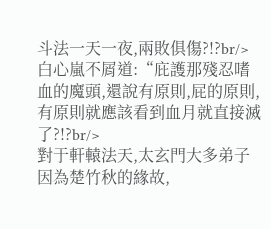斗法一天一夜,兩敗俱傷?!?br/>
白心嵐不屑道:“庇護那殘忍嗜血的魔頭,還說有原則,屁的原則,有原則就應該看到血月就直接滅了?!?br/>
對于軒轅法天,太玄門大多弟子因為楚竹秋的緣故,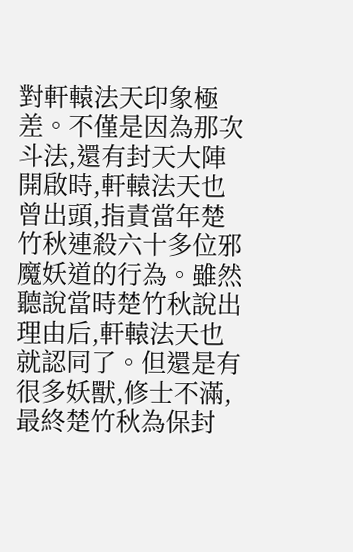對軒轅法天印象極差。不僅是因為那次斗法,還有封天大陣開啟時,軒轅法天也曾出頭,指責當年楚竹秋連殺六十多位邪魔妖道的行為。雖然聽說當時楚竹秋說出理由后,軒轅法天也就認同了。但還是有很多妖獸,修士不滿,最終楚竹秋為保封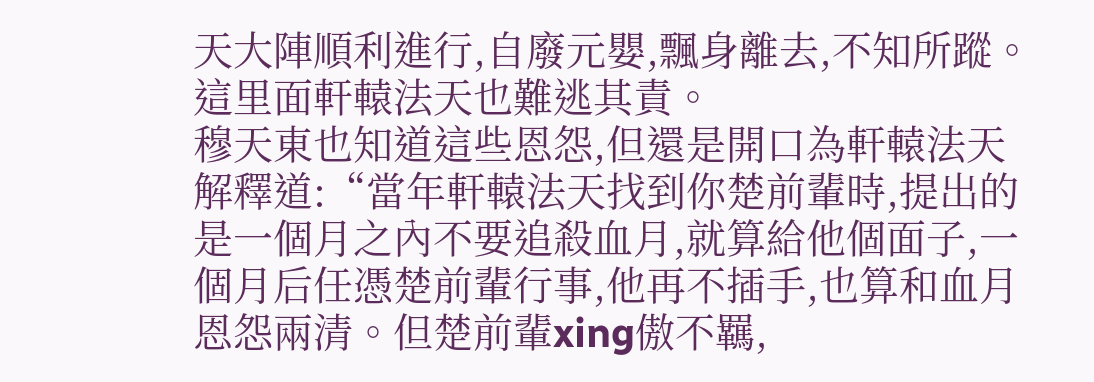天大陣順利進行,自廢元嬰,飄身離去,不知所蹤。這里面軒轅法天也難逃其責。
穆天東也知道這些恩怨,但還是開口為軒轅法天解釋道:“當年軒轅法天找到你楚前輩時,提出的是一個月之內不要追殺血月,就算給他個面子,一個月后任憑楚前輩行事,他再不插手,也算和血月恩怨兩清。但楚前輩xing傲不羈,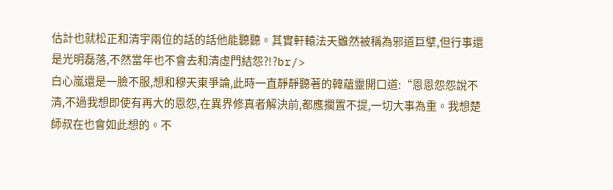估計也就松正和清宇兩位的話的話他能聽聽。其實軒轅法天雖然被稱為邪道巨擘,但行事還是光明磊落,不然當年也不會去和清虛門結怨?!?br/>
白心嵐還是一臉不服,想和穆天東爭論,此時一直靜靜聽著的韓蘊靈開口道:“恩恩怨怨說不清,不過我想即使有再大的恩怨,在異界修真者解決前,都應擱置不提,一切大事為重。我想楚師叔在也會如此想的。不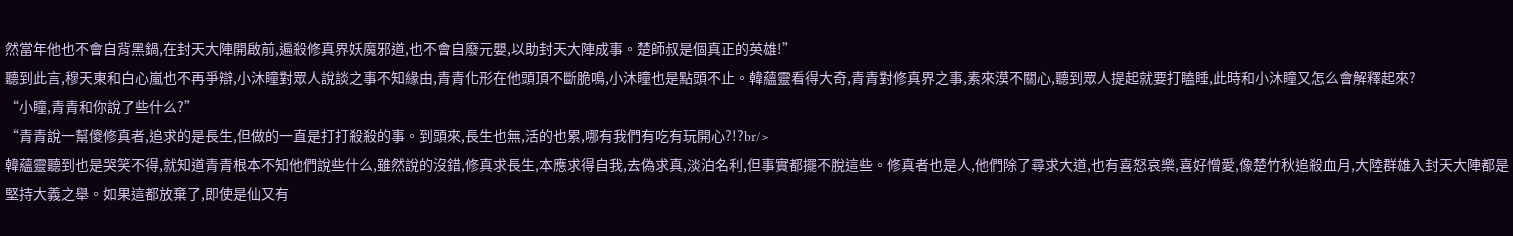然當年他也不會自背黑鍋,在封天大陣開啟前,遍殺修真界妖魔邪道,也不會自廢元嬰,以助封天大陣成事。楚師叔是個真正的英雄!”
聽到此言,穆天東和白心嵐也不再爭辯,小沐瞳對眾人說談之事不知緣由,青青化形在他頭頂不斷脆鳴,小沐瞳也是點頭不止。韓蘊靈看得大奇,青青對修真界之事,素來漠不關心,聽到眾人提起就要打瞌睡,此時和小沐瞳又怎么會解釋起來?
“小瞳,青青和你說了些什么?”
“青青說一幫傻修真者,追求的是長生,但做的一直是打打殺殺的事。到頭來,長生也無,活的也累,哪有我們有吃有玩開心?!?br/>
韓蘊靈聽到也是哭笑不得,就知道青青根本不知他們說些什么,雖然說的沒錯,修真求長生,本應求得自我,去偽求真,淡泊名利,但事實都擺不脫這些。修真者也是人,他們除了尋求大道,也有喜怒哀樂,喜好憎愛,像楚竹秋追殺血月,大陸群雄入封天大陣都是堅持大義之舉。如果這都放棄了,即使是仙又有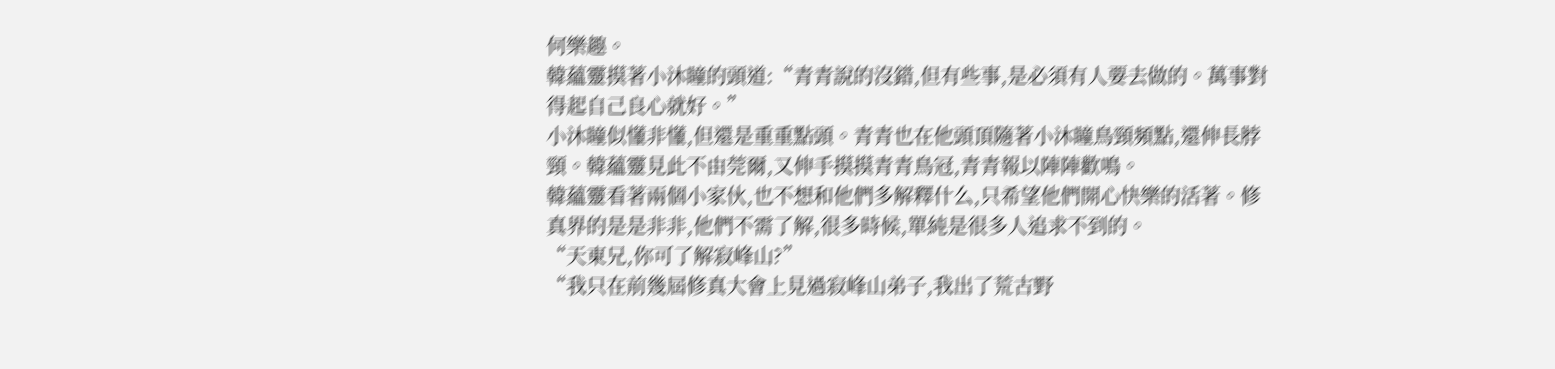何樂趣。
韓蘊靈摸著小沐瞳的頭道:“青青說的沒錯,但有些事,是必須有人要去做的。萬事對得起自己良心就好。”
小沐瞳似懂非懂,但還是重重點頭。青青也在他頭頂隨著小沐瞳鳥頸頻點,還伸長脖頸。韓蘊靈見此不由莞爾,又伸手摸摸青青鳥冠,青青報以陣陣歡鳴。
韓蘊靈看著兩個小家伙,也不想和他們多解釋什么,只希望他們開心快樂的活著。修真界的是是非非,他們不需了解,很多時候,單純是很多人追求不到的。
“天東兄,你可了解寂峰山?”
“我只在前幾屆修真大會上見過寂峰山弟子,我出了荒古野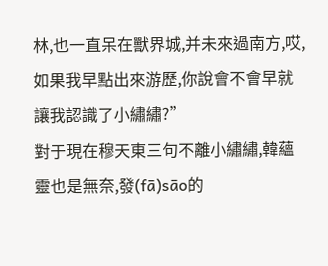林,也一直呆在獸界城,并未來過南方,哎,如果我早點出來游歷,你說會不會早就讓我認識了小繡繡?”
對于現在穆天東三句不離小繡繡,韓蘊靈也是無奈,發(fā)sāo的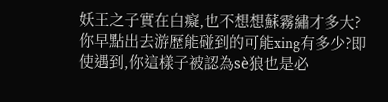妖王之子實在白癡,也不想想蘇霧繡才多大?你早點出去游歷能碰到的可能xing有多少?即使遇到,你這樣子被認為sè狼也是必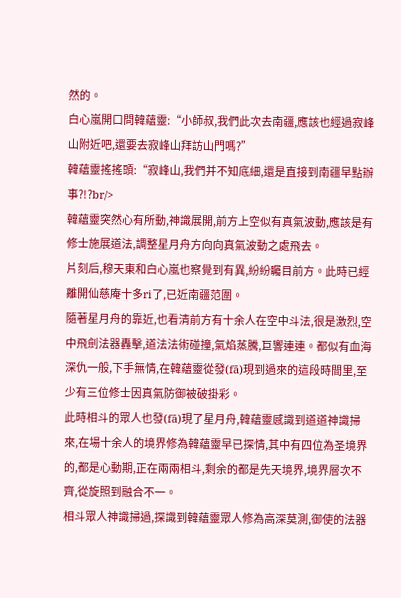然的。
白心嵐開口問韓蘊靈:“小師叔,我們此次去南疆,應該也經過寂峰山附近吧,還要去寂峰山拜訪山門嗎?”
韓蘊靈搖搖頭:“寂峰山,我們并不知底細,還是直接到南疆早點辦事?!?br/>
韓蘊靈突然心有所動,神識展開,前方上空似有真氣波動,應該是有修士施展道法,調整星月舟方向向真氣波動之處飛去。
片刻后,穆天東和白心嵐也察覺到有異,紛紛矚目前方。此時已經離開仙慈庵十多ri了,已近南疆范圍。
隨著星月舟的靠近,也看清前方有十余人在空中斗法,很是激烈,空中飛劍法器轟擊,道法法術碰撞,氣焰蒸騰,巨響連連。都似有血海深仇一般,下手無情,在韓蘊靈從發(fā)現到過來的這段時間里,至少有三位修士因真氣防御被破掛彩。
此時相斗的眾人也發(fā)現了星月舟,韓蘊靈感識到道道神識掃來,在場十余人的境界修為韓蘊靈早已探情,其中有四位為圣境界的,都是心動期,正在兩兩相斗,剩余的都是先天境界,境界層次不齊,從旋照到融合不一。
相斗眾人神識掃過,探識到韓蘊靈眾人修為高深莫測,御使的法器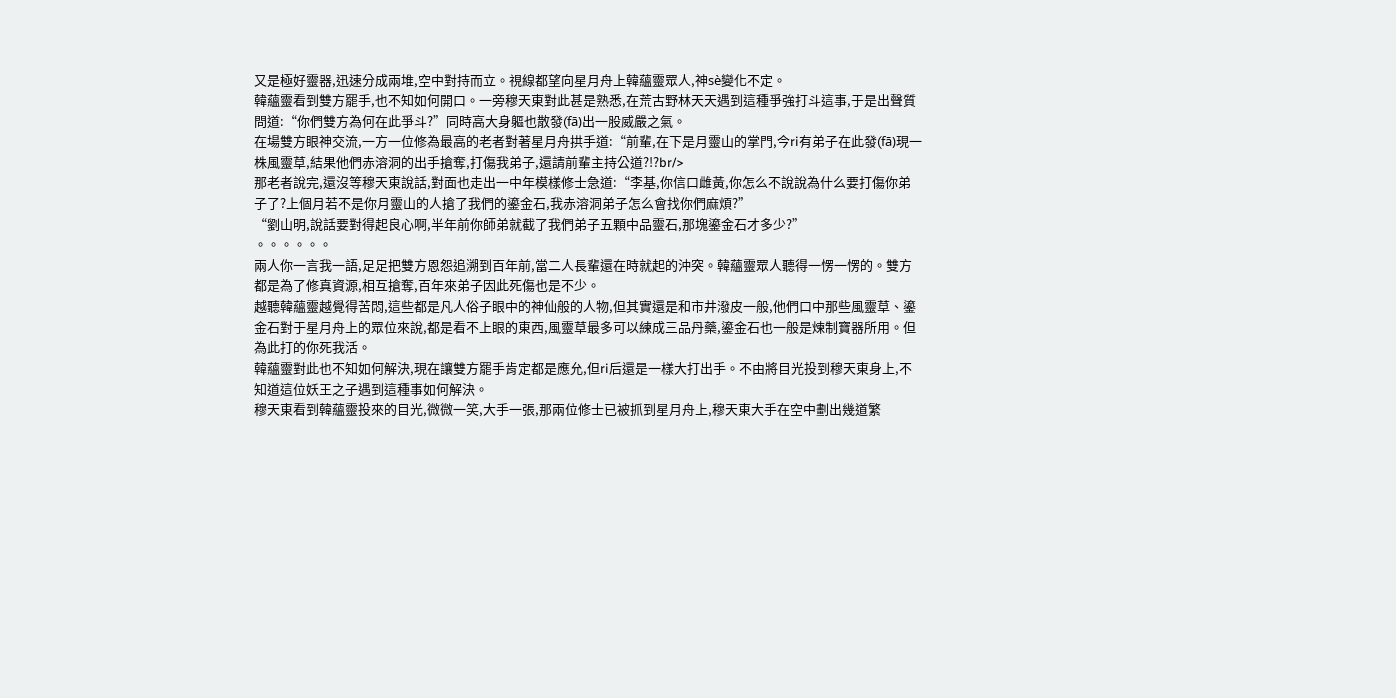又是極好靈器,迅速分成兩堆,空中對持而立。視線都望向星月舟上韓蘊靈眾人,神sè變化不定。
韓蘊靈看到雙方罷手,也不知如何開口。一旁穆天東對此甚是熟悉,在荒古野林天天遇到這種爭強打斗這事,于是出聲質問道:“你們雙方為何在此爭斗?”同時高大身軀也散發(fā)出一股威嚴之氣。
在場雙方眼神交流,一方一位修為最高的老者對著星月舟拱手道:“前輩,在下是月靈山的掌門,今ri有弟子在此發(fā)現一株風靈草,結果他們赤溶洞的出手搶奪,打傷我弟子,還請前輩主持公道?!?br/>
那老者說完,還沒等穆天東說話,對面也走出一中年模樣修士急道:“李基,你信口雌黃,你怎么不說說為什么要打傷你弟子了?上個月若不是你月靈山的人搶了我們的鎏金石,我赤溶洞弟子怎么會找你們麻煩?”
“劉山明,說話要對得起良心啊,半年前你師弟就截了我們弟子五顆中品靈石,那塊鎏金石才多少?”
。。。。。。
兩人你一言我一語,足足把雙方恩怨追溯到百年前,當二人長輩還在時就起的沖突。韓蘊靈眾人聽得一愣一愣的。雙方都是為了修真資源,相互搶奪,百年來弟子因此死傷也是不少。
越聽韓蘊靈越覺得苦悶,這些都是凡人俗子眼中的神仙般的人物,但其實還是和市井潑皮一般,他們口中那些風靈草、鎏金石對于星月舟上的眾位來說,都是看不上眼的東西,風靈草最多可以練成三品丹藥,鎏金石也一般是煉制寶器所用。但為此打的你死我活。
韓蘊靈對此也不知如何解決,現在讓雙方罷手肯定都是應允,但ri后還是一樣大打出手。不由將目光投到穆天東身上,不知道這位妖王之子遇到這種事如何解決。
穆天東看到韓蘊靈投來的目光,微微一笑,大手一張,那兩位修士已被抓到星月舟上,穆天東大手在空中劃出幾道繁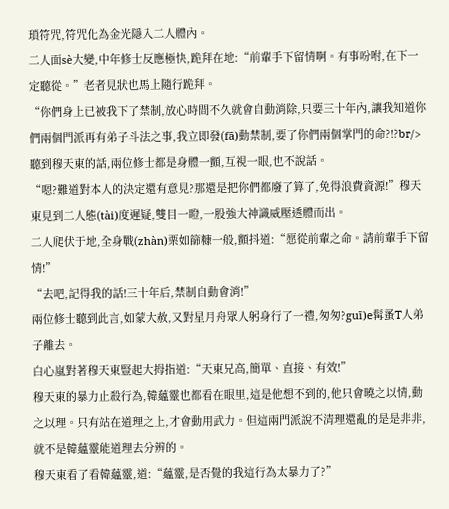瑣符咒,符咒化為金光隱入二人體內。
二人面sè大變,中年修士反應極快,跪拜在地:“前輩手下留情啊。有事吩咐,在下一定聽從。”老者見狀也馬上隨行跪拜。
“你們身上已被我下了禁制,放心時間不久就會自動消除,只要三十年內,讓我知道你們兩個門派再有弟子斗法之事,我立即發(fā)動禁制,要了你們兩個掌門的命?!?br/>
聽到穆天東的話,兩位修士都是身體一顫,互視一眼,也不說話。
“嗯?難道對本人的決定還有意見?那還是把你們都廢了算了,免得浪費資源!”穆天東見到二人態(tài)度遲疑,雙目一瞪,一股強大神識威壓透體而出。
二人爬伏于地,全身戰(zhàn)栗如篩糠一般,顫抖道:“愿從前輩之命。請前輩手下留情!”
“去吧,記得我的話!三十年后,禁制自動會消!”
兩位修士聽到此言,如蒙大赦,又對星月舟眾人躬身行了一禮,匆匆?guī)е髯蚤T人弟子離去。
白心嵐對著穆天東豎起大拇指道:“天東兄高,簡單、直接、有效!”
穆天東的暴力止殺行為,韓蘊靈也都看在眼里,這是他想不到的,他只會曉之以情,動之以理。只有站在道理之上,才會動用武力。但這兩門派說不清理還亂的是是非非,就不是韓蘊靈能道理去分辨的。
穆天東看了看韓蘊靈,道:“蘊靈,是否覺的我這行為太暴力了?”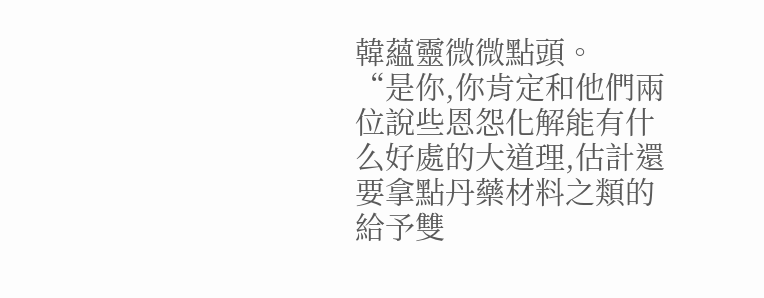韓蘊靈微微點頭。
“是你,你肯定和他們兩位說些恩怨化解能有什么好處的大道理,估計還要拿點丹藥材料之類的給予雙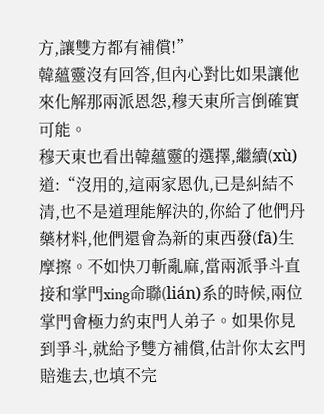方,讓雙方都有補償!”
韓蘊靈沒有回答,但內心對比如果讓他來化解那兩派恩怨,穆天東所言倒確實可能。
穆天東也看出韓蘊靈的選擇,繼續(xù)道:“沒用的,這兩家恩仇,已是糾結不清,也不是道理能解決的,你給了他們丹藥材料,他們還會為新的東西發(fā)生摩擦。不如快刀斬亂麻,當兩派爭斗直接和掌門xing命聯(lián)系的時候,兩位掌門會極力約束門人弟子。如果你見到爭斗,就給予雙方補償,估計你太玄門賠進去,也填不完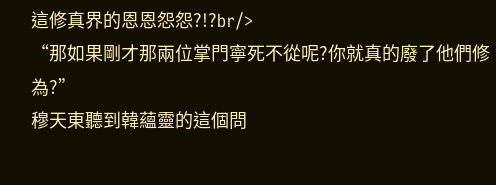這修真界的恩恩怨怨?!?br/>
“那如果剛才那兩位掌門寧死不從呢?你就真的廢了他們修為?”
穆天東聽到韓蘊靈的這個問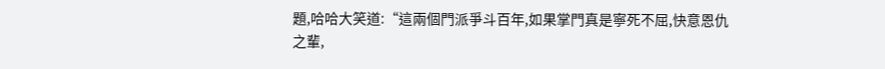題,哈哈大笑道:“這兩個門派爭斗百年,如果掌門真是寧死不屈,快意恩仇之輩,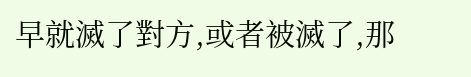早就滅了對方,或者被滅了,那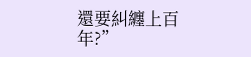還要糾纏上百年?”